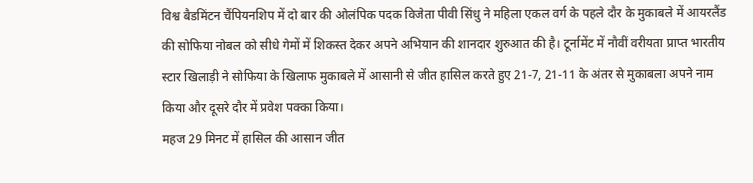विश्व बैडमिंटन चैंपियनशिप में दो बार की ओलंपिक पदक विजेता पीवी सिंधु ने महिला एकल वर्ग के पहले दौर के मुकाबले में आयरलैंड की सोफिया नोबल को सीधे गेमों में शिकस्त देकर अपने अभियान की शानदार शुरुआत की है। टूर्नामेंट में नौवीं वरीयता प्राप्त भारतीय स्टार खिलाड़ी ने सोफिया के खिलाफ मुकाबले में आसानी से जीत हासिल करते हुए 21-7, 21-11 के अंतर से मुकाबला अपने नाम किया और दूसरे दौर में प्रवेश पक्का किया।
महज 29 मिनट में हासिल की आसान जीत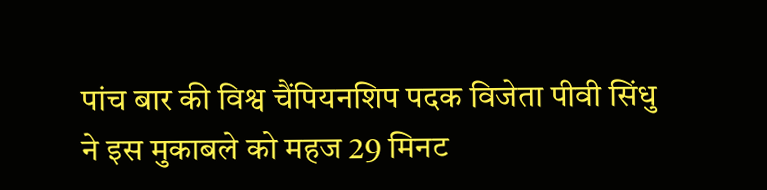पांच बार की विश्व चैंपियनशिप पदक विजेता पीवी सिंधु ने इस मुकाबले को महज 29 मिनट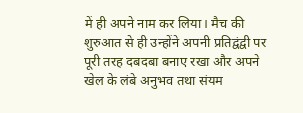में ही अपने नाम कर लिया। मैच की शुरुआत से ही उन्होंने अपनी प्रतिद्वंद्वी पर पूरी तरह दबदबा बनाए रखा और अपने खेल के लंबे अनुभव तथा संयम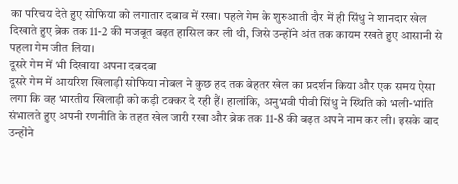का परिचय देते हुए सोफिया को लगातार दबाव में रखा। पहले गेम के शुरुआती दौर में ही सिंधु ने शानदार खेल दिखाते हुए ब्रेक तक 11-2 की मजबूत बढ़त हासिल कर ली थी, जिसे उन्होंने अंत तक कायम रखते हुए आसानी से पहला गेम जीत लिया।
दूसरे गेम में भी दिखाया अपना दबदबा
दूसरे गेम में आयरिश खिलाड़ी सोफिया नोबल ने कुछ हद तक बेहतर खेल का प्रदर्शन किया और एक समय ऐसा लगा कि वह भारतीय खिलाड़ी को कड़ी टक्कर दे रही हैं। हालांकि, अनुभवी पीवी सिंधु ने स्थिति को भली-भांति संभालते हुए अपनी रणनीति के तहत खेल जारी रखा और ब्रेक तक 11-8 की बढ़त अपने नाम कर ली। इसके बाद उन्होंने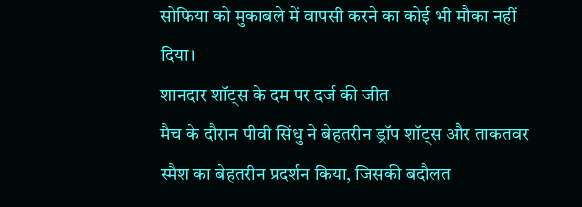सोफिया को मुकाबले में वापसी करने का कोई भी मौका नहीं दिया।
शानदार शॉट्स के दम पर दर्ज की जीत
मैच के दौरान पीवी सिंधु ने बेहतरीन ड्रॉप शॉट्स और ताकतवर स्मैश का बेहतरीन प्रदर्शन किया, जिसकी बदौलत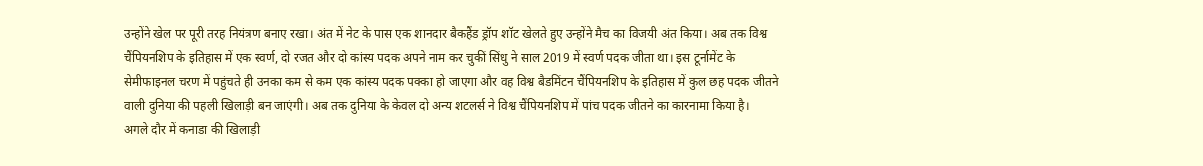उन्होंने खेल पर पूरी तरह नियंत्रण बनाए रखा। अंत में नेट के पास एक शानदार बैकहैंड ड्रॉप शॉट खेलते हुए उन्होंने मैच का विजयी अंत किया। अब तक विश्व चैंपियनशिप के इतिहास में एक स्वर्ण, दो रजत और दो कांस्य पदक अपने नाम कर चुकीं सिंधु ने साल 2019 में स्वर्ण पदक जीता था। इस टूर्नामेंट के सेमीफाइनल चरण में पहुंचते ही उनका कम से कम एक कांस्य पदक पक्का हो जाएगा और वह विश्व बैडमिंटन चैंपियनशिप के इतिहास में कुल छह पदक जीतने वाली दुनिया की पहली खिलाड़ी बन जाएंगी। अब तक दुनिया के केवल दो अन्य शटलर्स ने विश्व चैंपियनशिप में पांच पदक जीतने का कारनामा किया है।
अगले दौर में कनाडा की खिलाड़ी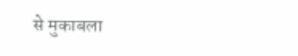से मुकाबला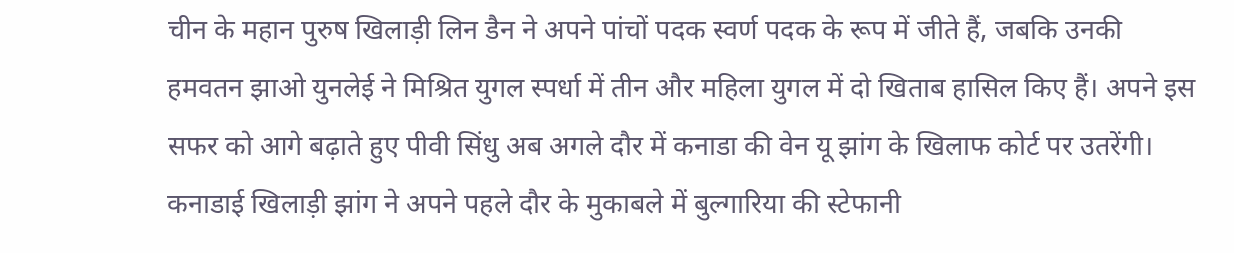चीन के महान पुरुष खिलाड़ी लिन डैन ने अपने पांचों पदक स्वर्ण पदक के रूप में जीते हैं, जबकि उनकी हमवतन झाओ युनलेई ने मिश्रित युगल स्पर्धा में तीन और महिला युगल में दो खिताब हासिल किए हैं। अपने इस सफर को आगे बढ़ाते हुए पीवी सिंधु अब अगले दौर में कनाडा की वेन यू झांग के खिलाफ कोर्ट पर उतरेंगी। कनाडाई खिलाड़ी झांग ने अपने पहले दौर के मुकाबले में बुल्गारिया की स्टेफानी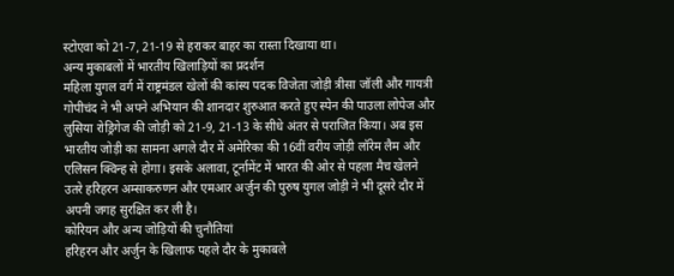स्टोएवा को 21-7, 21-19 से हराकर बाहर का रास्ता दिखाया था।
अन्य मुकाबलों में भारतीय खिलाड़ियों का प्रदर्शन
महिला युगल वर्ग में राष्ट्रमंडल खेलों की कांस्य पदक विजेता जोड़ी त्रीसा जॉली और गायत्री गोपीचंद ने भी अपने अभियान की शानदार शुरुआत करते हुए स्पेन की पाउला लोपेज और लुसिया रोड्रिगेज की जोड़ी को 21-9, 21-13 के सीधे अंतर से पराजित किया। अब इस भारतीय जोड़ी का सामना अगले दौर में अमेरिका की 16वीं वरीय जोड़ी लॉरेम लैम और एलिसन क्विन्ह से होगा। इसके अलावा, टूर्नामेंट में भारत की ओर से पहला मैच खेलने उतरे हरिहरन अम्साकरुणन और एमआर अर्जुन की पुरुष युगल जोड़ी ने भी दूसरे दौर में अपनी जगह सुरक्षित कर ली है।
कोरियन और अन्य जोड़ियों की चुनौतियां
हरिहरन और अर्जुन के खिलाफ पहले दौर के मुकाबले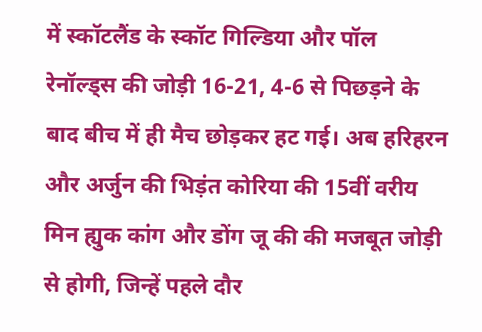में स्कॉटलैंड के स्कॉट गिल्डिया और पॉल रेनॉल्ड्स की जोड़ी 16-21, 4-6 से पिछड़ने के बाद बीच में ही मैच छोड़कर हट गई। अब हरिहरन और अर्जुन की भिड़ंत कोरिया की 15वीं वरीय मिन ह्युक कांग और डोंग जू की की मजबूत जोड़ी से होगी, जिन्हें पहले दौर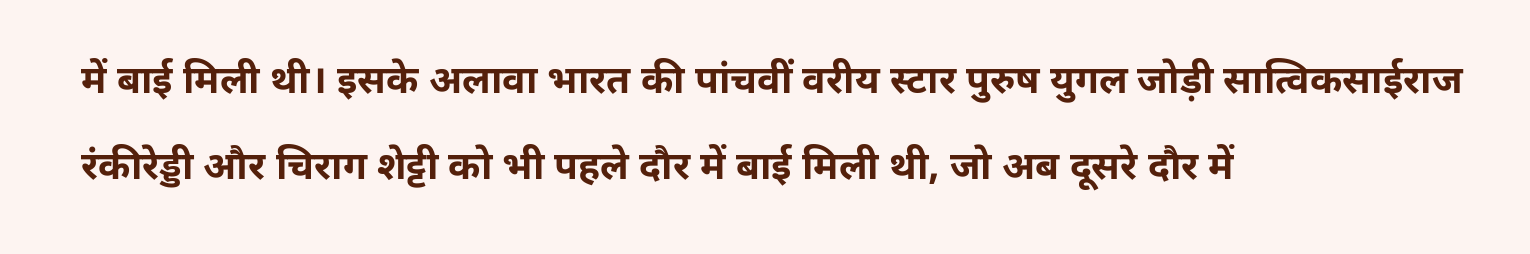में बाई मिली थी। इसके अलावा भारत की पांचवीं वरीय स्टार पुरुष युगल जोड़ी सात्विकसाईराज रंकीरेड्डी और चिराग शेट्टी को भी पहले दौर में बाई मिली थी, जो अब दूसरे दौर में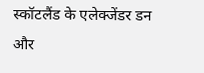स्कॉटलैंड के एलेक्जेंडर डन और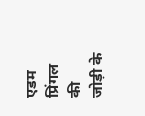एडम प्रिंगल की जोड़ी के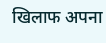खिलाफ अपना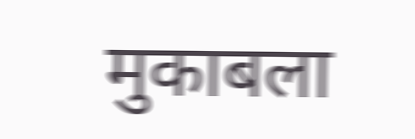मुकाबला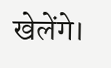खेलेंगे।